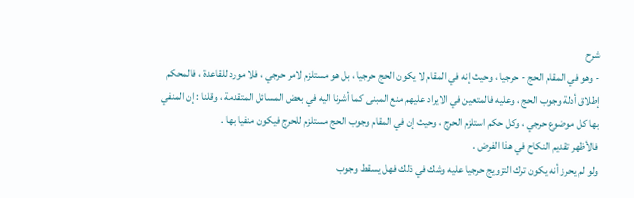شرح
- وهو في المقام الحج - حرجيا ، وحيث إنه في المقام لا يكون الحج حرجيا ، بل هو مستلزم لامر حرجي ، فلا مورد للقاعدة ، فالمحكم إطلاق أدلة وجوب الحج ، وعليه فالمتعين في الايراد عليهم منع المبنى كما أشرنا اليه في بعض المسائل المتقدمة ، وقلنا : إن المنفي بها كل موضوع حرجي ، وكل حكم استلزم الحرج ، وحيث إن في المقام وجوب الحج مستلزم للحرج فيكون منفيا بها .
فالأظهر تقديم النكاح في هذا الفرض .
ولو لم يحرز أنه يكون ترك التزويج حرجيا عليه وشك في ذلك فهل يسقط وجوب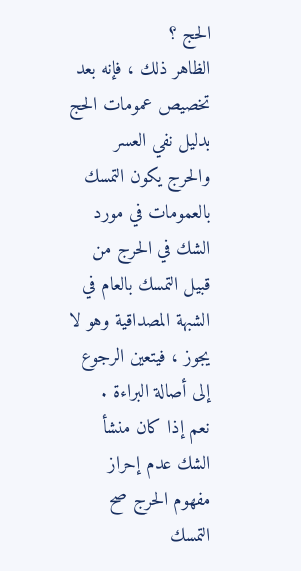الحج ؟
الظاهر ذلك ، فإنه بعد تخصيص عمومات الحج بدليل نفي العسر والحرج يكون التمسك بالعمومات في مورد الشك في الحرج من قبيل التمسك بالعام في الشبهة المصداقية وهو لا يجوز ، فيتعين الرجوع إلى أصالة البراءة .
نعم إذا كان منشأ الشك عدم إحراز مفهوم الحرج صح التمسك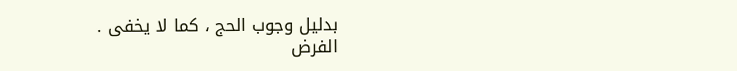بدليل وجوب الحج ، كما لا يخفى .
الفرض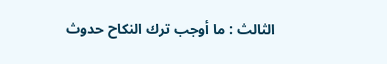الثالث : ما أوجب ترك النكاح حدوث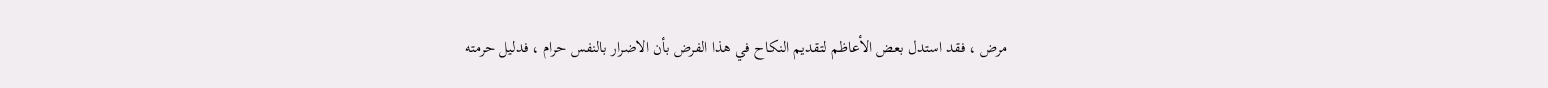مرض ، فقد استدل بعض الأعاظم لتقديم النكاح في هذا الفرض بأن الاضرار بالنفس حرام ، فدليل حرمته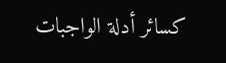كسائر أدلة الواجبات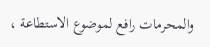والمحرمات رافع لموضوع الاستطاعة ،